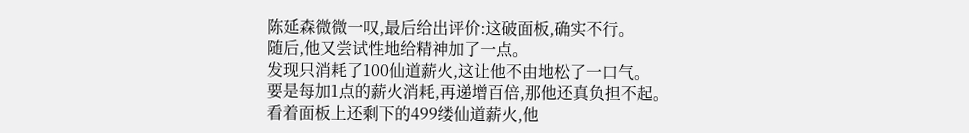陈延森微微一叹,最后给出评价:这破面板,确实不行。
随后,他又尝试性地给精神加了一点。
发现只消耗了100仙道薪火,这让他不由地松了一口气。
要是每加1点的薪火消耗,再递增百倍,那他还真负担不起。
看着面板上还剩下的499缕仙道薪火,他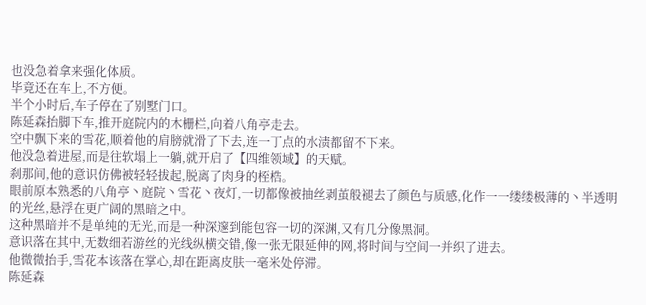也没急着拿来强化体质。
毕竟还在车上,不方便。
半个小时后,车子停在了别墅门口。
陈延森抬脚下车,推开庭院内的木栅栏,向着八角亭走去。
空中飘下来的雪花,顺着他的肩膀就滑了下去,连一丁点的水渍都留不下来。
他没急着进屋,而是往软塌上一躺,就开启了【四维领域】的天赋。
刹那间,他的意识仿佛被轻轻拔起,脱离了肉身的桎梏。
眼前原本熟悉的八角亭丶庭院丶雪花丶夜灯,一切都像被抽丝剥茧般褪去了颜色与质感,化作一一缕缕极薄的丶半透明的光丝,悬浮在更广阔的黑暗之中。
这种黑暗并不是单纯的无光,而是一种深邃到能包容一切的深渊,又有几分像黑洞。
意识落在其中,无数细若游丝的光线纵横交错,像一张无限延伸的网,将时间与空间一并织了进去。
他微微抬手,雪花本该落在掌心,却在距离皮肤一毫米处停滞。
陈延森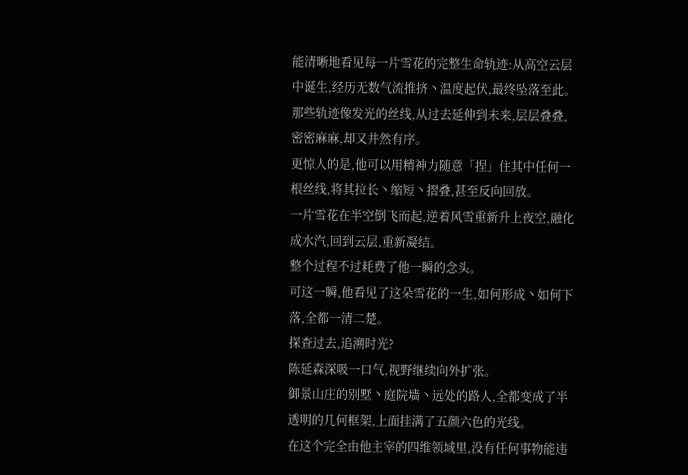能清晰地看见每一片雪花的完整生命轨迹:从高空云层中诞生,经历无数气流推挤丶温度起伏,最终坠落至此。
那些轨迹像发光的丝线,从过去延伸到未来,层层叠叠,密密麻麻,却又井然有序。
更惊人的是,他可以用精神力随意「捏」住其中任何一根丝线,将其拉长丶缩短丶摺叠,甚至反向回放。
一片雪花在半空倒飞而起,逆着风雪重新升上夜空,融化成水汽,回到云层,重新凝结。
整个过程不过耗费了他一瞬的念头。
可这一瞬,他看见了这朵雪花的一生,如何形成丶如何下落,全都一清二楚。
探查过去,追溯时光?
陈延森深吸一口气,视野继续向外扩张。
御景山庄的别墅丶庭院墙丶远处的路人,全都变成了半透明的几何框架,上面挂满了五颜六色的光线。
在这个完全由他主宰的四维领域里,没有任何事物能违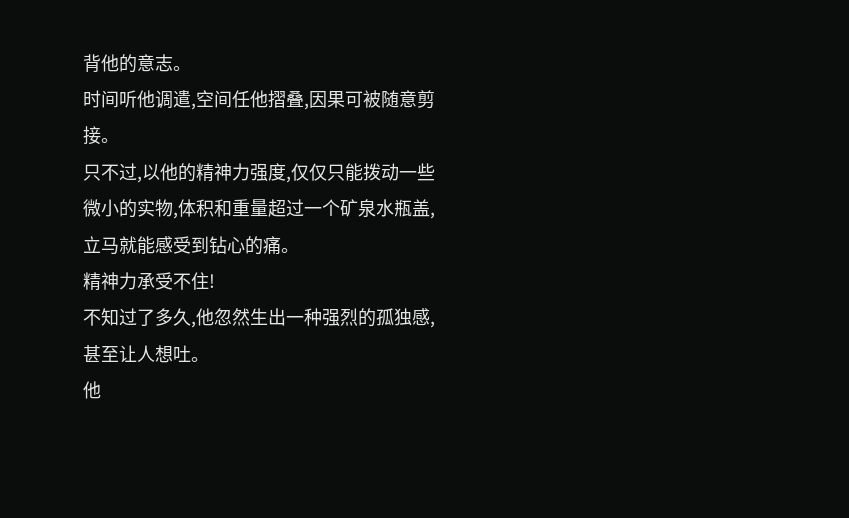背他的意志。
时间听他调遣,空间任他摺叠,因果可被随意剪接。
只不过,以他的精神力强度,仅仅只能拨动一些微小的实物,体积和重量超过一个矿泉水瓶盖,立马就能感受到钻心的痛。
精神力承受不住!
不知过了多久,他忽然生出一种强烈的孤独感,甚至让人想吐。
他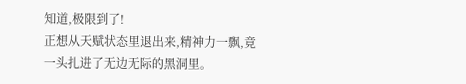知道,极限到了!
正想从天赋状态里退出来,精神力一飘,竟一头扎进了无边无际的黑洞里。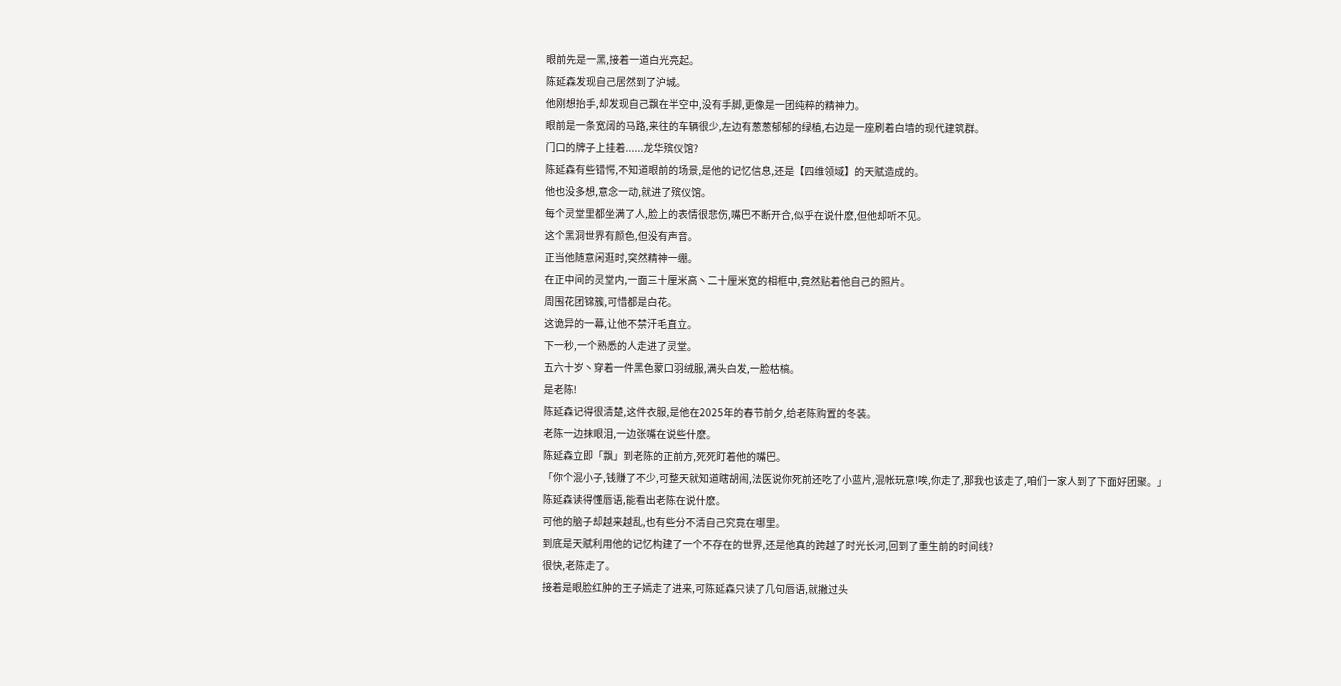眼前先是一黑,接着一道白光亮起。
陈延森发现自己居然到了沪城。
他刚想抬手,却发现自己飘在半空中,没有手脚,更像是一团纯粹的精神力。
眼前是一条宽阔的马路,来往的车辆很少,左边有葱葱郁郁的绿植,右边是一座刷着白墙的现代建筑群。
门口的牌子上挂着......龙华殡仪馆?
陈延森有些错愕,不知道眼前的场景,是他的记忆信息,还是【四维领域】的天赋造成的。
他也没多想,意念一动,就进了殡仪馆。
每个灵堂里都坐满了人,脸上的表情很悲伤,嘴巴不断开合,似乎在说什麽,但他却听不见。
这个黑洞世界有颜色,但没有声音。
正当他随意闲逛时,突然精神一绷。
在正中间的灵堂内,一面三十厘米高丶二十厘米宽的相框中,竟然贴着他自己的照片。
周围花团锦簇,可惜都是白花。
这诡异的一幕,让他不禁汗毛直立。
下一秒,一个熟悉的人走进了灵堂。
五六十岁丶穿着一件黑色蒙口羽绒服,满头白发,一脸枯槁。
是老陈!
陈延森记得很清楚,这件衣服,是他在2025年的春节前夕,给老陈购置的冬装。
老陈一边抹眼泪,一边张嘴在说些什麽。
陈延森立即「飘」到老陈的正前方,死死盯着他的嘴巴。
「你个混小子,钱赚了不少,可整天就知道瞎胡闹,法医说你死前还吃了小蓝片,混帐玩意!唉,你走了,那我也该走了,咱们一家人到了下面好团聚。」
陈延森读得懂唇语,能看出老陈在说什麽。
可他的脑子却越来越乱,也有些分不清自己究竟在哪里。
到底是天赋利用他的记忆构建了一个不存在的世界,还是他真的跨越了时光长河,回到了重生前的时间线?
很快,老陈走了。
接着是眼脸红肿的王子嫣走了进来,可陈延森只读了几句唇语,就撇过头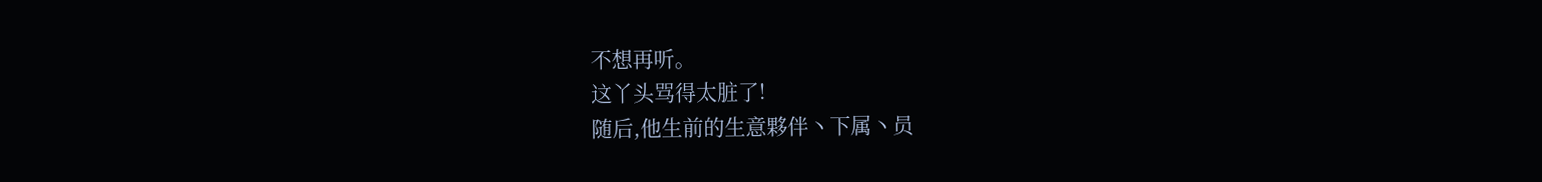不想再听。
这丫头骂得太脏了!
随后,他生前的生意夥伴丶下属丶员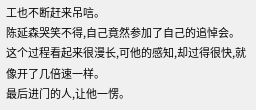工也不断赶来吊唁。
陈延森哭笑不得,自己竟然参加了自己的追悼会。
这个过程看起来很漫长,可他的感知,却过得很快,就像开了几倍速一样。
最后进门的人,让他一愣。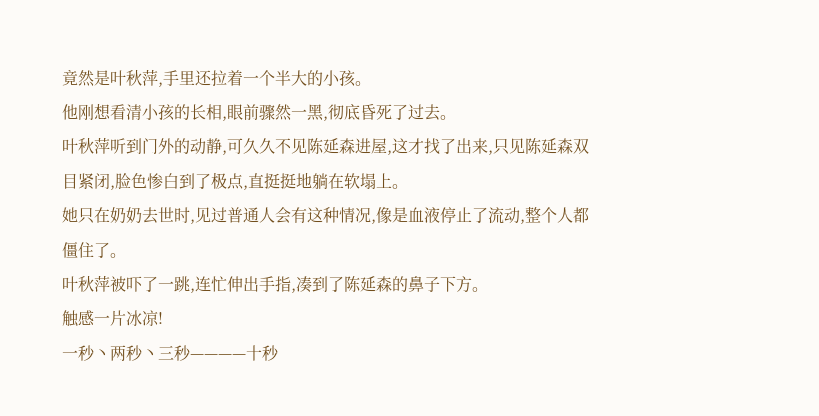竟然是叶秋萍,手里还拉着一个半大的小孩。
他刚想看清小孩的长相,眼前骤然一黑,彻底昏死了过去。
叶秋萍听到门外的动静,可久久不见陈延森进屋,这才找了出来,只见陈延森双目紧闭,脸色惨白到了极点,直挺挺地躺在软塌上。
她只在奶奶去世时,见过普通人会有这种情况,像是血液停止了流动,整个人都僵住了。
叶秋萍被吓了一跳,连忙伸出手指,凑到了陈延森的鼻子下方。
触感一片冰凉!
一秒丶两秒丶三秒————十秒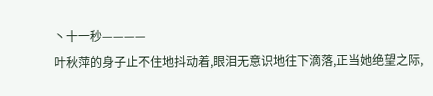丶十一秒————
叶秋萍的身子止不住地抖动着,眼泪无意识地往下滴落,正当她绝望之际,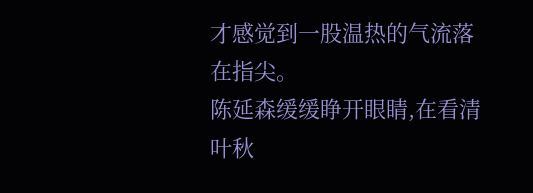才感觉到一股温热的气流落在指尖。
陈延森缓缓睁开眼睛,在看清叶秋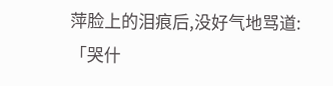萍脸上的泪痕后,没好气地骂道:「哭什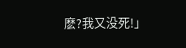麽?我又没死!」